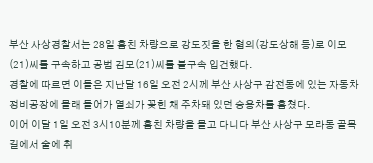부산 사상경찰서는 28일 훔친 차량으로 강도짓을 한 혐의(강도상해 등)로 이모(21)씨를 구속하고 공범 김모(21)씨를 불구속 입건했다.
경찰에 따르면 이들은 지난달 16일 오전 2시께 부산 사상구 감전동에 있는 자동차 정비공장에 몰래 들어가 열쇠가 꽂힌 채 주차돼 있던 승용차를 훔쳤다.
이어 이달 1일 오전 3시10분께 훔친 차량을 몰고 다니다 부산 사상구 모라동 골목길에서 술에 취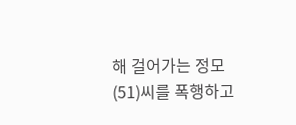해 걸어가는 정모(51)씨를 폭행하고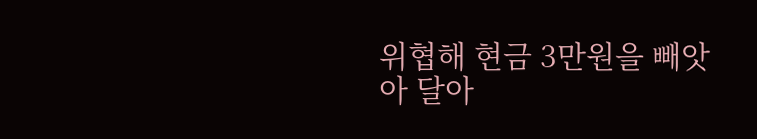위협해 현금 3만원을 빼앗아 달아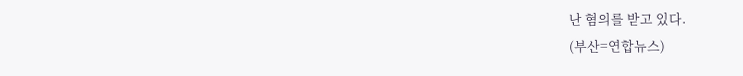난 혐의를 받고 있다.
(부산=연합뉴스)